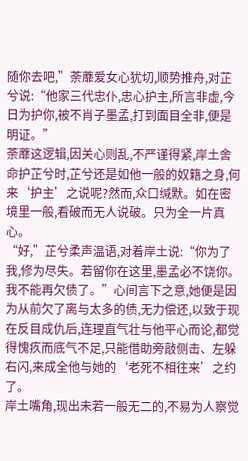随你去吧,”荼蘼爱女心犹切,顺势推舟,对芷兮说:“他家三代忠仆,忠心护主,所言非虚,今日为护你,被不肖子墨孟,打到面目全非,便是明证。”
荼蘼这逻辑,因关心则乱,不严谨得紧,岸土舍命护芷兮时,芷兮还是如他一般的奴籍之身,何来‘护主’之说呢?然而,众口缄默。如在密境里一般,看破而无人说破。只为全一片真心。
“好,”芷兮柔声温语,对着岸土说:“你为了我,修为尽失。若留你在这里,墨孟必不饶你。我不能再欠债了。”心间言下之意,她便是因为从前欠了离与太多的债,无力偿还,以致于现在反目成仇后,连理直气壮与他平心而论,都觉得愧疚而底气不足,只能借助旁敲侧击、左躲右闪,来成全他与她的‘老死不相往来’之约了。
岸土嘴角,现出未若一般无二的,不易为人察觉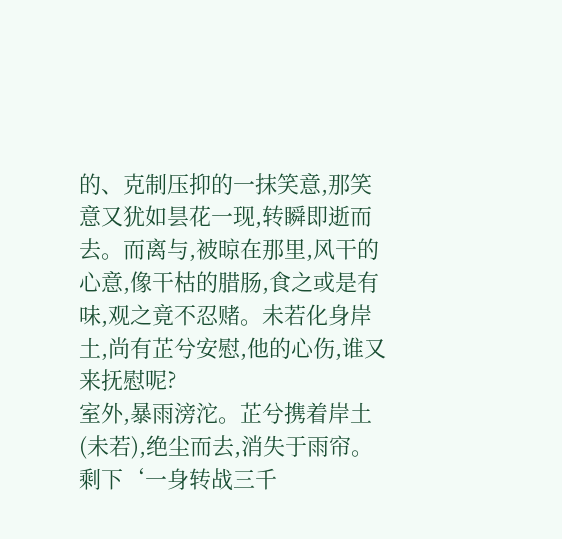的、克制压抑的一抹笑意,那笑意又犹如昙花一现,转瞬即逝而去。而离与,被晾在那里,风干的心意,像干枯的腊肠,食之或是有味,观之竟不忍赌。未若化身岸土,尚有芷兮安慰,他的心伤,谁又来抚慰呢?
室外,暴雨滂沱。芷兮携着岸土(未若),绝尘而去,消失于雨帘。
剩下‘一身转战三千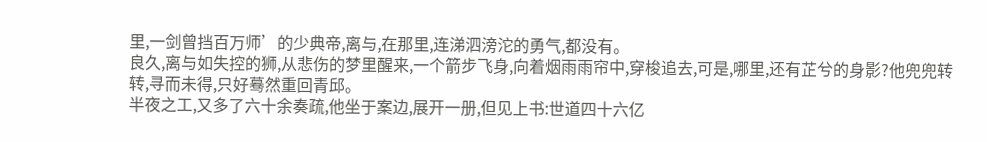里,一剑曾挡百万师’的少典帝,离与,在那里,连涕泗滂沱的勇气,都没有。
良久,离与如失控的狮,从悲伤的梦里醒来,一个箭步飞身,向着烟雨雨帘中,穿梭追去,可是,哪里,还有芷兮的身影?他兜兜转转,寻而未得,只好蓦然重回青邱。
半夜之工,又多了六十余奏疏,他坐于案边,展开一册,但见上书:世道四十六亿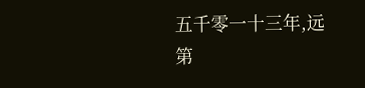五千零一十三年,远
第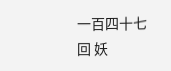一百四十七回 妖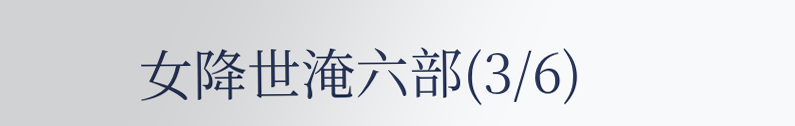女降世淹六部(3/6)